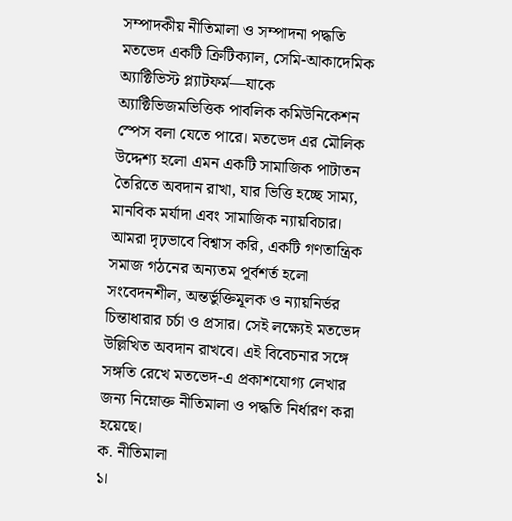সম্পাদকীয় নীতিমালা ও সম্পাদনা পদ্ধতি
মতভেদ একটি ক্রিটিক্যাল, সেমি-আকাদেমিক অ্যাক্টিভিস্ট প্ল্যাটফর্ম—যাকে অ্যাক্টিভিজমভিত্তিক পাবলিক কমিউনিকেশন স্পেস বলা যেতে পারে। মতভেদ এর মৌলিক উদ্দেশ্য হলো এমন একটি সামাজিক পাটাতন তৈরিতে অবদান রাখা, যার ভিত্তি হচ্ছে সাম্য, মানবিক মর্যাদা এবং সামাজিক ন্যায়বিচার।
আমরা দৃঢ়ভাবে বিশ্বাস করি, একটি গণতান্ত্রিক সমাজ গঠনের অন্যতম পূর্বশর্ত হলো সংবেদনশীল, অন্তর্ভুক্তিমূলক ও ন্যায়নির্ভর চিন্তাধারার চর্চা ও প্রসার। সেই লক্ষ্যেই মতভেদ উল্লিখিত অবদান রাখবে। এই বিবেচনার সঙ্গে সঙ্গতি রেখে মতভেদ-এ প্রকাশযোগ্য লেখার জন্য নিম্নোক্ত নীতিমালা ও পদ্ধতি নির্ধারণ করা হয়েছে।
ক. নীতিমালা
১।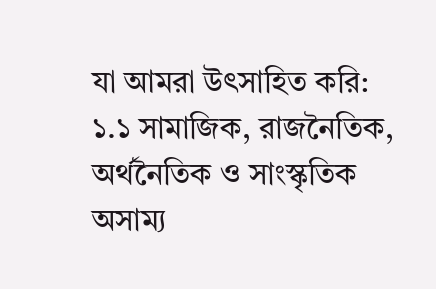যা আমরা উৎসাহিত করি:
১.১ সামাজিক, রাজনৈতিক, অর্থনৈতিক ও সাংস্কৃতিক অসাম্য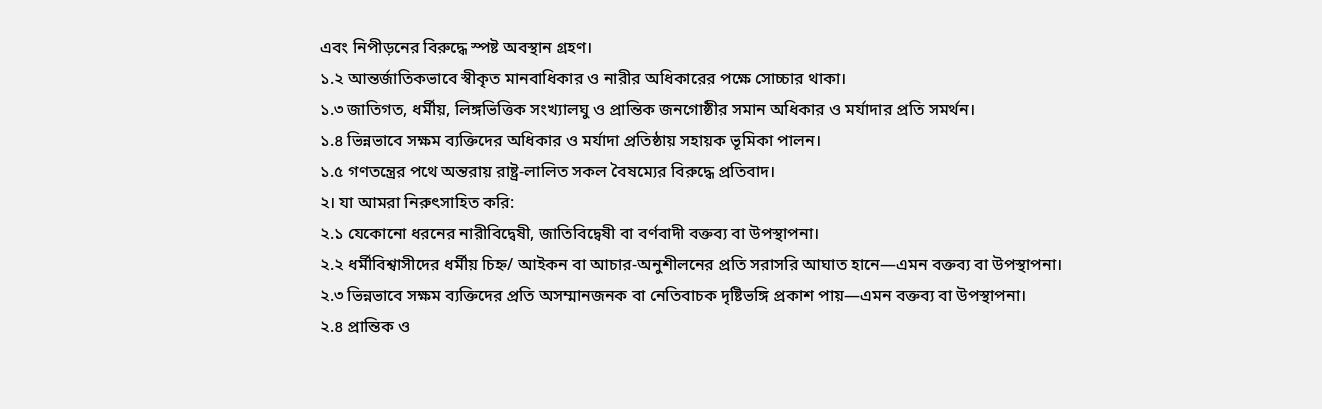এবং নিপীড়নের বিরুদ্ধে স্পষ্ট অবস্থান গ্রহণ।
১.২ আন্তর্জাতিকভাবে স্বীকৃত মানবাধিকার ও নারীর অধিকারের পক্ষে সোচ্চার থাকা।
১.৩ জাতিগত, ধর্মীয়, লিঙ্গভিত্তিক সংখ্যালঘু ও প্রান্তিক জনগোষ্ঠীর সমান অধিকার ও মর্যাদার প্রতি সমর্থন।
১.৪ ভিন্নভাবে সক্ষম ব্যক্তিদের অধিকার ও মর্যাদা প্রতিষ্ঠায় সহায়ক ভূমিকা পালন।
১.৫ গণতন্ত্রের পথে অন্তরায় রাষ্ট্র-লালিত সকল বৈষম্যের বিরুদ্ধে প্রতিবাদ।
২। যা আমরা নিরুৎসাহিত করি:
২.১ যেকোনো ধরনের নারীবিদ্বেষী, জাতিবিদ্বেষী বা বর্ণবাদী বক্তব্য বা উপস্থাপনা।
২.২ ধর্মীবিশ্বাসীদের ধর্মীয় চিহ্ন/ আইকন বা আচার-অনুশীলনের প্রতি সরাসরি আঘাত হানে—এমন বক্তব্য বা উপস্থাপনা।
২.৩ ভিন্নভাবে সক্ষম ব্যক্তিদের প্রতি অসম্মানজনক বা নেতিবাচক দৃষ্টিভঙ্গি প্রকাশ পায়—এমন বক্তব্য বা উপস্থাপনা।
২.৪ প্রান্তিক ও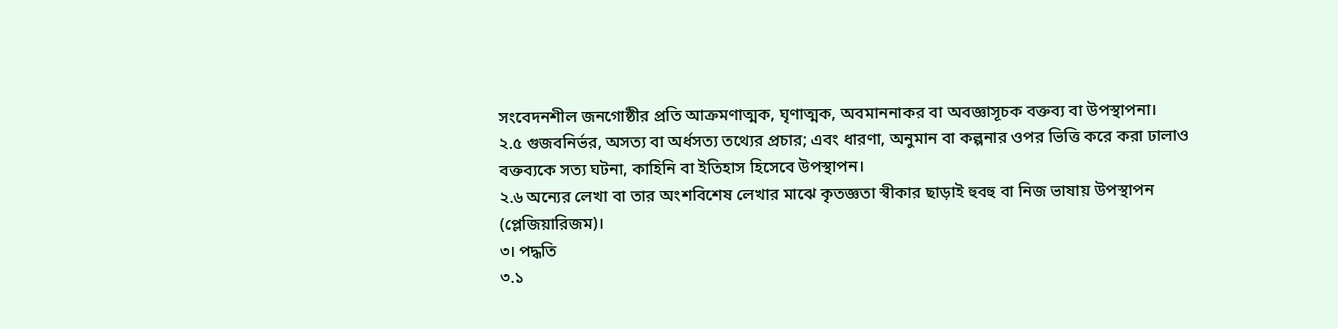সংবেদনশীল জনগোষ্ঠীর প্রতি আক্রমণাত্মক, ঘৃণাত্মক, অবমাননাকর বা অবজ্ঞাসূচক বক্তব্য বা উপস্থাপনা।
২.৫ গুজবনির্ভর, অসত্য বা অর্ধসত্য তথ্যের প্রচার; এবং ধারণা, অনুমান বা কল্পনার ওপর ভিত্তি করে করা ঢালাও বক্তব্যকে সত্য ঘটনা, কাহিনি বা ইতিহাস হিসেবে উপস্থাপন।
২.৬ অন্যের লেখা বা তার অংশবিশেষ লেখার মাঝে কৃতজ্ঞতা স্বীকার ছাড়াই হুবহু বা নিজ ভাষায় উপস্থাপন (প্লেজিয়ারিজম)।
৩। পদ্ধতি
৩.১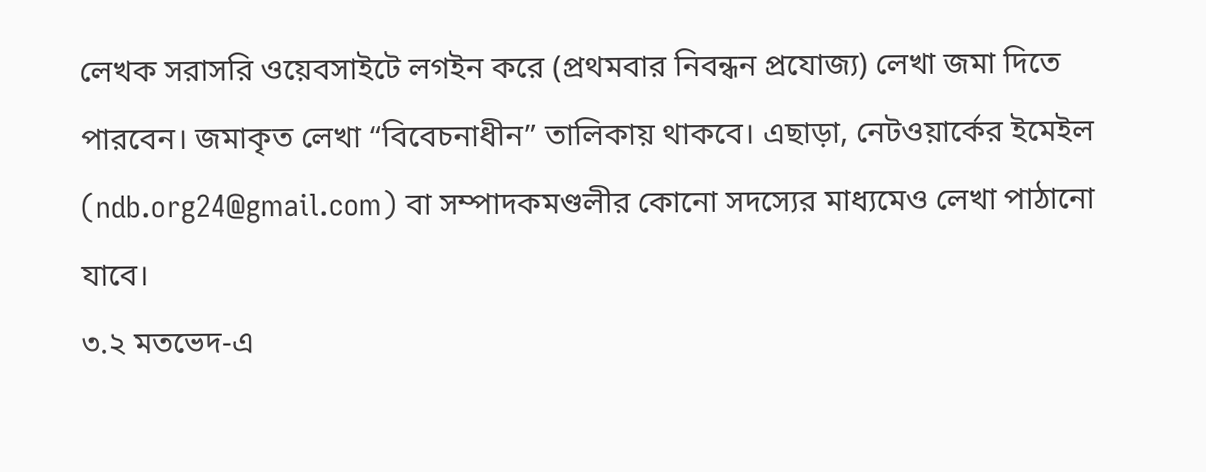লেখক সরাসরি ওয়েবসাইটে লগইন করে (প্রথমবার নিবন্ধন প্রযোজ্য) লেখা জমা দিতে পারবেন। জমাকৃত লেখা “বিবেচনাধীন” তালিকায় থাকবে। এছাড়া, নেটওয়ার্কের ইমেইল (ndb.org24@gmail.com) বা সম্পাদকমণ্ডলীর কোনো সদস্যের মাধ্যমেও লেখা পাঠানো যাবে।
৩.২ মতভেদ-এ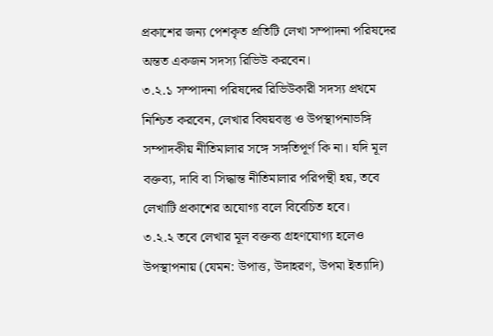প্রকাশের জন্য পেশকৃত প্রতিটি লেখা সম্পাদনা পরিষদের অন্তত একজন সদস্য রিভিউ করবেন।
৩.২.১ সম্পাদনা পরিষদের রিভিউকারী সদস্য প্রথমে নিশ্চিত করবেন, লেখার বিষয়বস্তু ও উপস্থাপনাভঙ্গি সম্পাদকীয় নীতিমালার সঙ্গে সঙ্গতিপূর্ণ কি না। যদি মূল বক্তব্য, দাবি বা সিদ্ধান্ত নীতিমালার পরিপন্থী হয়, তবে লেখাটি প্রকাশের অযোগ্য বলে বিবেচিত হবে।
৩.২.২ তবে লেখার মূল বক্তব্য গ্রহণযোগ্য হলেও উপস্থাপনায় (যেমন: উপাত্ত, উদাহরণ, উপমা ইত্যাদি)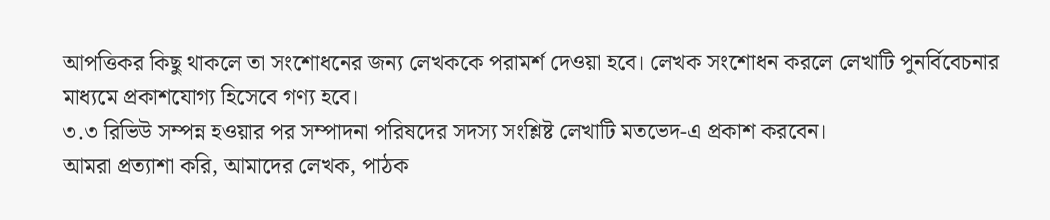আপত্তিকর কিছু থাকলে তা সংশোধনের জন্য লেখককে পরামর্শ দেওয়া হবে। লেখক সংশোধন করলে লেখাটি পুনর্বিবেচনার মাধ্যমে প্রকাশযোগ্য হিসেবে গণ্য হবে।
৩.৩ রিভিউ সম্পন্ন হওয়ার পর সম্পাদনা পরিষদের সদস্য সংশ্লিষ্ট লেখাটি মতভেদ-এ প্রকাশ করবেন।
আমরা প্রত্যাশা করি, আমাদের লেখক, পাঠক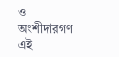ও অংশীদারগণ এই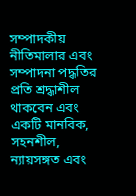সম্পাদকীয় নীতিমালার এবং সম্পাদনা পদ্ধতির প্রতি শ্রদ্ধাশীল থাকবেন এবং একটি মানবিক, সহনশীল, ন্যায়সঙ্গত এবং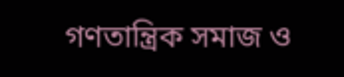গণতান্ত্রিক সমাজ ও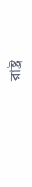রাষ্ট্র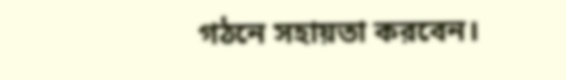গঠনে সহায়তা করবেন।